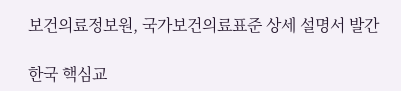보건의료정보원, 국가보건의료표준 상세 설명서 발간

한국 핵심교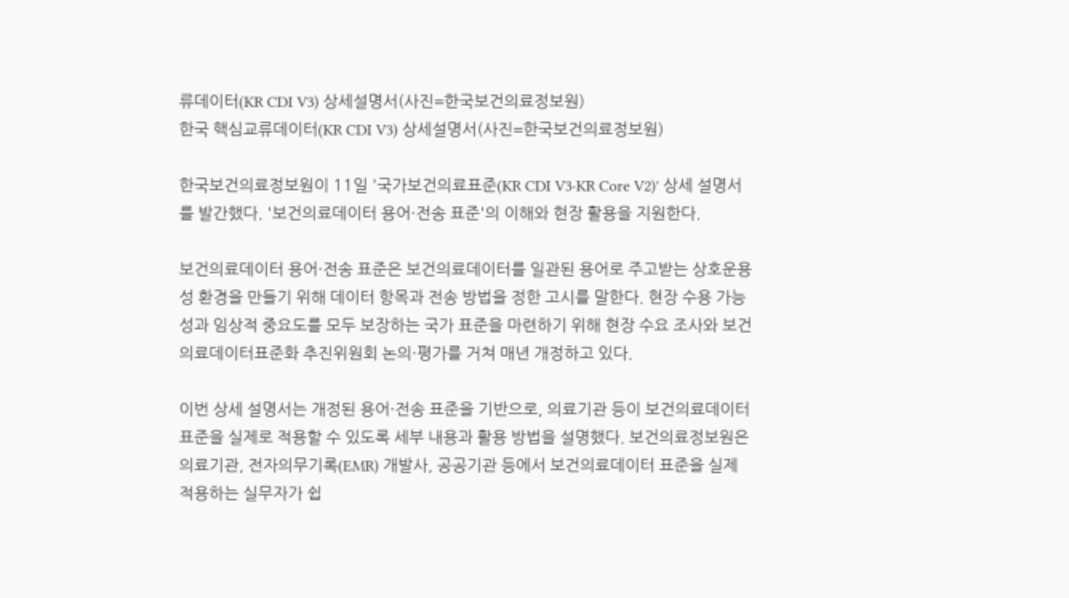류데이터(KR CDI V3) 상세설명서(사진=한국보건의료정보원)
한국 핵심교류데이터(KR CDI V3) 상세설명서(사진=한국보건의료정보원)

한국보건의료정보원이 11일 '국가보건의료표준(KR CDI V3·KR Core V2)' 상세 설명서를 발간했다. '보건의료데이터 용어·전송 표준'의 이해와 현장 활용을 지원한다.

보건의료데이터 용어·전송 표준은 보건의료데이터를 일관된 용어로 주고받는 상호운용성 환경을 만들기 위해 데이터 항목과 전송 방법을 정한 고시를 말한다. 현장 수용 가능성과 임상적 중요도를 모두 보장하는 국가 표준을 마련하기 위해 현장 수요 조사와 보건의료데이터표준화 추진위원회 논의·평가를 거쳐 매년 개정하고 있다.

이번 상세 설명서는 개정된 용어·전송 표준을 기반으로, 의료기관 등이 보건의료데이터 표준을 실제로 적용할 수 있도록 세부 내용과 활용 방법을 설명했다. 보건의료정보원은 의료기관, 전자의무기록(EMR) 개발사, 공공기관 등에서 보건의료데이터 표준을 실제 적용하는 실무자가 쉽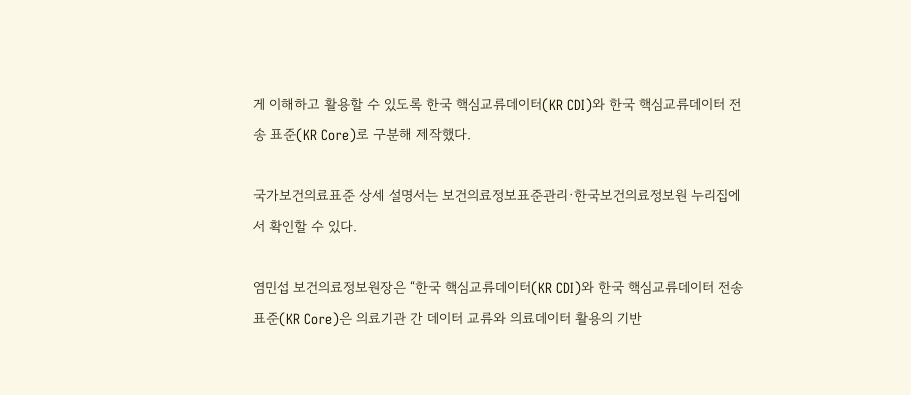게 이해하고 활용할 수 있도록 한국 핵심교류데이터(KR CDI)와 한국 핵심교류데이터 전송 표준(KR Core)로 구분해 제작했다.

국가보건의료표준 상세 설명서는 보건의료정보표준관리·한국보건의료정보원 누리집에서 확인할 수 있다.

염민섭 보건의료정보원장은 “한국 핵심교류데이터(KR CDI)와 한국 핵심교류데이터 전송 표준(KR Core)은 의료기관 간 데이터 교류와 의료데이터 활용의 기반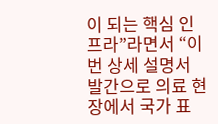이 되는 핵심 인프라”라면서 “이번 상세 설명서 발간으로 의료 현장에서 국가 표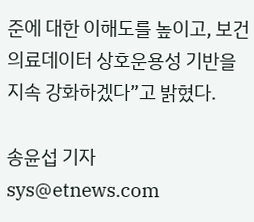준에 대한 이해도를 높이고, 보건의료데이터 상호운용성 기반을 지속 강화하겠다”고 밝혔다.

송윤섭 기자 sys@etnews.com